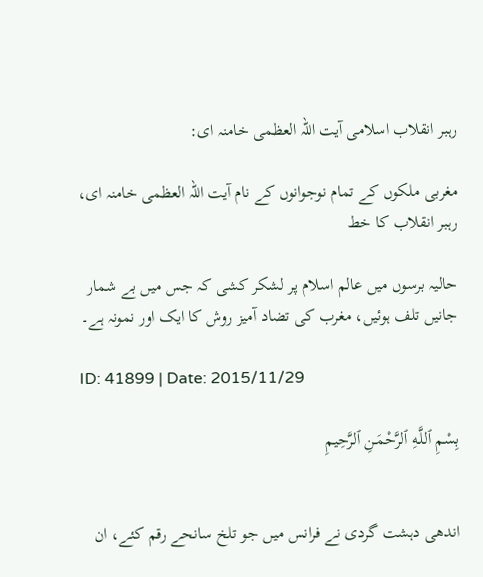رہبر انقلاب اسلامی آیت اللہ العظمی خامنہ ای:

مغربی ملکوں کے تمام نوجوانوں کے نام آیت اللہ العظمی خامنہ ای، رہبر انقلاب کا خط

حالیہ برسوں میں عالم اسلام پر لشکر کشی کہ جس میں بے شمار جانیں تلف ہوئیں، مغرب کی تضاد آمیز روش کا ایک اور نمونہ ہے۔

ID: 41899 | Date: 2015/11/29

بِسْمِ ٱللَّـهِ ٱلرَّحْمَـنِ ٱلرَّحِيمِ


اندھی دہشت گردی نے فرانس میں جو تلخ سانحے رقم کئے، ان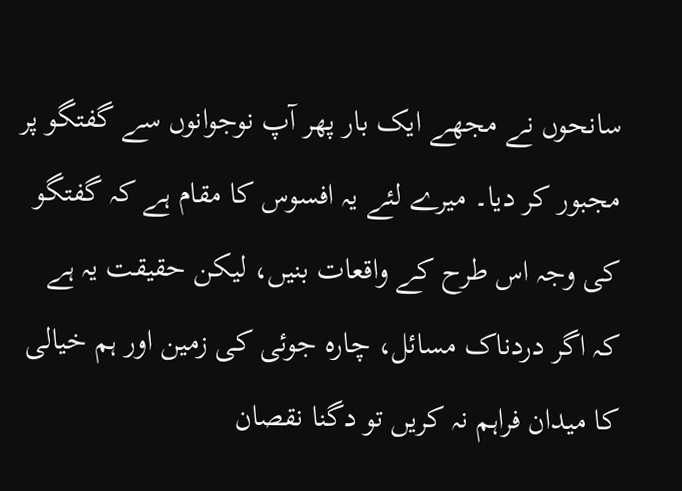سانحوں نے مجھے ایک بار پھر آپ نوجوانوں سے گفتگو پر مجبور کر دیا۔ میرے لئے یہ افسوس کا مقام ہے کہ گفتگو کی وجہ اس طرح کے واقعات بنیں، لیکن حقیقت یہ ہے کہ اگر دردناک مسائل، چارہ جوئی کی زمین اور ہم خیالی کا میدان فراہم نہ کریں تو دگنا نقصان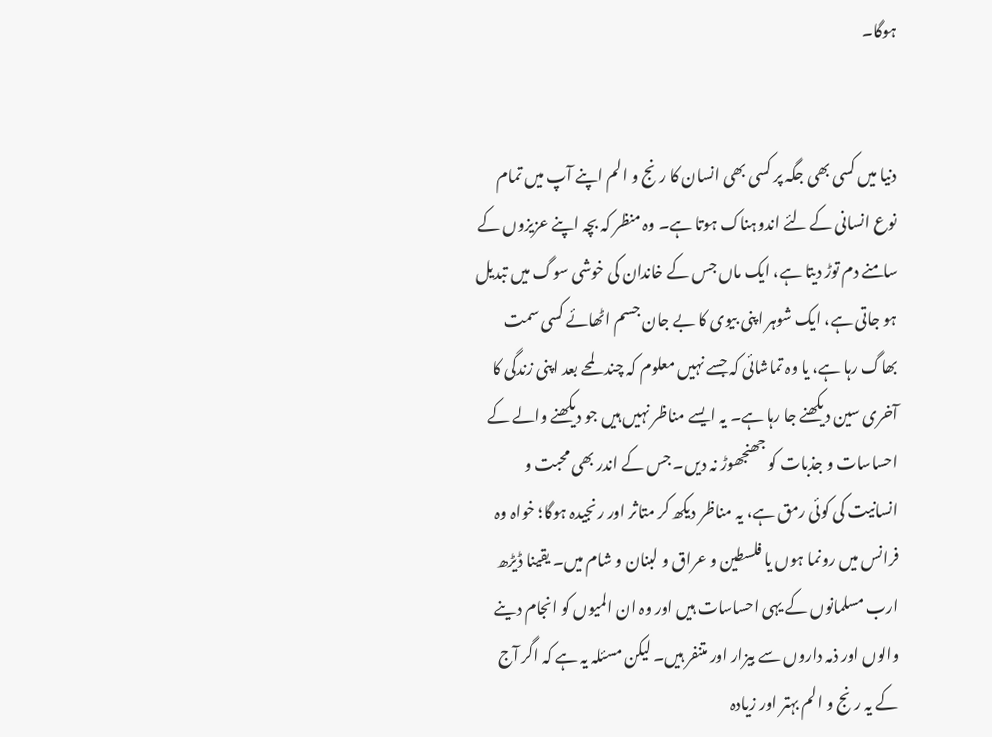ہوگا۔


دنیا میں کسی بھی جگہ پر کسی بھی انسان کا رنج و الم اپنے آپ میں تمام نوع انسانی کے لئے اندوہناک ہوتا ہے۔ وہ منظر کہ بچہ اپنے عزیزوں کے سامنے دم توڑ دیتا ہے، ایک ماں جس کے خاندان کی خوشی سوگ میں تبدیل ہو جاتی ہے، ایک شوہر اپنی بیوی کا بے جان جسم اٹھائے کسی سمت بھاگ رہا ہے، یا وہ تماشائی کہ جسے نہیں معلوم کہ چند لمحے بعد اپنی زندگی کا آخری سین دیکھنے جا رہا ہے۔ یہ ایسے مناظر نہیں ہیں جو دیکھنے والے کے احساسات و جذبات کو جھنجھوڑ نہ دیں۔ جس کے اندر بھی محبت و انسانیت کی کوئی رمق ہے، یہ مناظر دیکھ کر متاثر اور رنجیدہ ہوگا؛ خواہ وہ فرانس میں رونما ہوں یا فلسطین و عراق و لبنان و شام میں۔ یقینا ڈیڑھ ارب مسلمانوں کے یہی احساسات ہیں اور وہ ان المیوں کو انجام دینے والوں اور ذمہ داروں سے بیزار اور متنفر ہیں۔ لیکن مسئلہ یہ ہے کہ اگر آج کے یہ رنج و الم بہتر اور زیادہ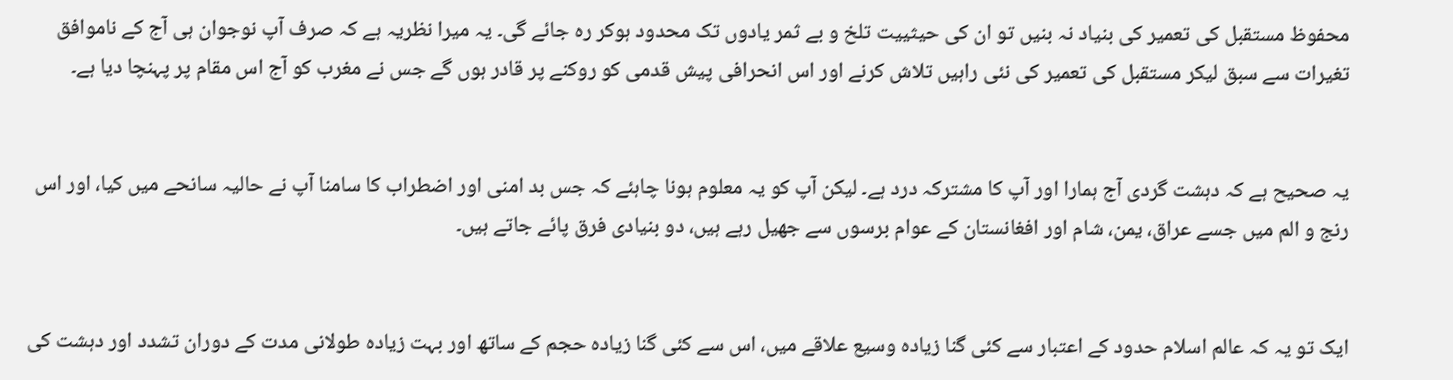محفوظ مستقبل کی تعمیر کی بنیاد نہ بنیں تو ان کی حیثییت تلخ و بے ثمر یادوں تک محدود ہوکر رہ جائے گی۔ یہ میرا نظریہ ہے کہ صرف آپ نوجوان ہی آج کے ناموافق تغیرات سے سبق لیکر مستقبل کی تعمیر کی نئی راہیں تلاش کرنے اور اس انحرافی پیش قدمی کو روکنے پر قادر ہوں گے جس نے مغرب کو آج اس مقام پر پہنچا دیا ہے۔


یہ صحیح ہے کہ دہشت گردی آج ہمارا اور آپ کا مشترکہ درد ہے۔ لیکن آپ کو یہ معلوم ہونا چاہئے کہ جس بد امنی اور اضطراب کا سامنا آپ نے حالیہ سانحے میں کیا، اور اس رنج و الم میں جسے عراق، یمن، شام اور افغانستان کے عوام برسوں سے جھیل رہے ہیں، دو بنیادی فرق پائے جاتے ہیں۔


ایک تو یہ کہ عالم اسلام حدود کے اعتبار سے کئی گنا زیادہ وسیع علاقے میں، اس سے کئی گنا زیادہ حجم کے ساتھ اور بہت زیادہ طولانی مدت کے دوران تشدد اور دہشت کی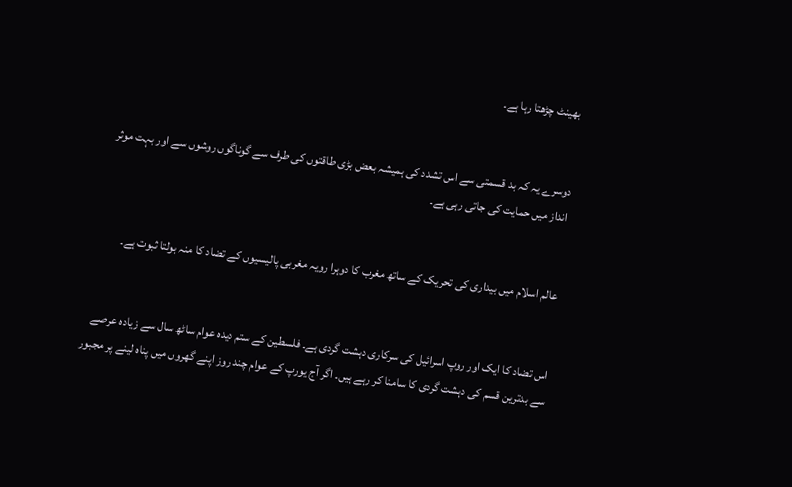بھینٹ چڑھتا رہا ہے۔


دوسرے یہ کہ بد قسمتی سے اس تشدد کی ہمیشہ بعض بڑی طاقتوں کی طرف سے گوناگوں روشوں سے اور بہت موثر انداز میں حمایت کی جاتی رہی ہے۔


عالم اسلام میں بیداری کی تحریک کے ساتھ مغرب کا دوہرا رویہ مغربی پالیسیوں کے تضاد کا منہ بولتا ثبوت ہے۔


اس تضاد کا ایک اور روپ اسرائیل کی سرکاری دہشت گردی ہے۔ فلسطین کے ستم دیدہ عوام ساٹھ سال سے زیادہ عرصے سے بدترین قسم کی دہشت گردی کا سامنا کر رہے ہیں۔ اگر آج یورپ کے عوام چند روز اپنے گھروں میں پناہ لینے پر مجبور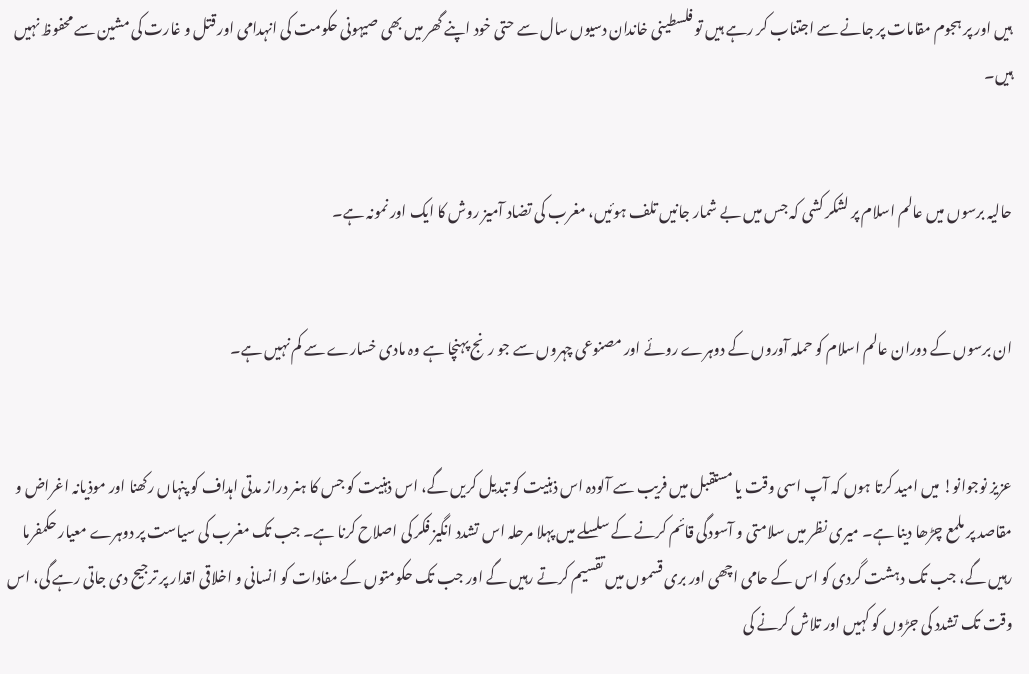ہیں اور پر ہجوم مقامات پر جانے سے اجتناب کر رہے ہیں تو فلسطینی خاندان دسیوں سال سے حتی خود اپنے گھر میں بھی صیہونی حکومت کی انہدامی اور قتل و غارت کی مشین سے محفوظ نہیں ہیں۔


حالیہ برسوں میں عالم اسلام پر لشکر کشی کہ جس میں بے شمار جانیں تلف ہوئیں، مغرب کی تضاد آمیز روش کا ایک اور نمونہ ہے۔


ان برسوں کے دوران عالم اسلام کو حملہ آوروں کے دوہرے روئے اور مصنوعی چہروں سے جو رنج پہنچا ہے وہ مادی خسارے سے کم نہیں ہے۔


عزیز نوجوانو! میں امید کرتا ہوں کہ آپ اسی وقت یا مستقبل میں فریب سے آلودہ اس ذہنیت کو تبدیل کریں گے، اس ذہنیت کو جس کا ہنر دراز مدتی اہداف کو پنہاں رکھنا اور موذیانہ اغراض و مقاصد پر ملمع چڑھا دینا ہے۔ میری نظر میں سلامتی و آسودگی قائم کرنے کے سلسلے میں پہلا مرحلہ اس تشدد انگیز فکر کی اصلاح کرنا ہے۔ جب تک مغرب کی سیاست پر دوہرے معیار حکمفرما رہیں گے، جب تک دہشت گردی کو اس کے حامی اچھی اور بری قسموں میں تقسیم کرتے رہیں گے اور جب تک حکومتوں کے مفادات کو انسانی و اخلاقی اقدار پر ترجیح دی جاتی رہے گی، اس وقت تک تشدد کی جڑوں کو کہیں اور تلاش کرنے کی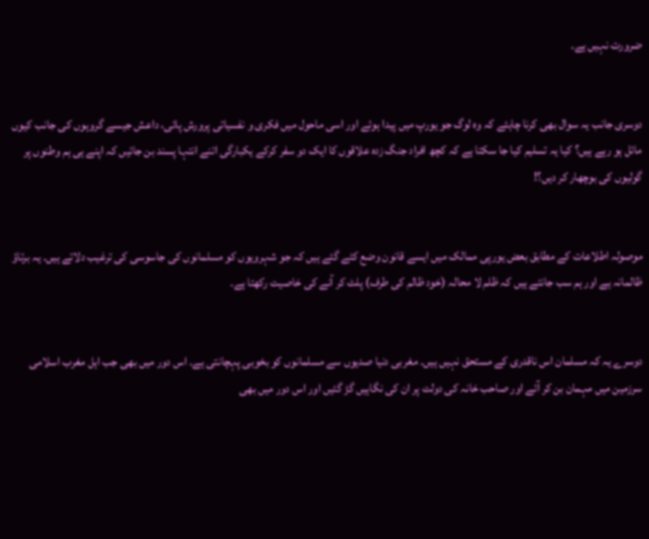ضرورت نہیں ہے۔


دوسری جانب یہ سوال بھی کرنا چاہئے کہ وہ لوگ جو یورپ میں پیدا ہوئے اور اسی ماحول میں فکری و نفسیاتی پرورش پائی، داعش جیسے گروہوں کی جانب کیوں مائل ہو رہے ہیں؟ کیا یہ تسلیم کیا جا سکتا ہے کہ کچھ افراد جنگ زدہ علاقوں کا ایک دو سفر کرکے یکبارگی اتنے انتہا پسند بن جائیں کہ اپنے ہی ہم وطنوں پر گولیوں کی بوچھار کر دیں؟!


موصولہ اطلاعات کے مطابق بعض یورپی ممالک میں ایسے قانون وضع کئے گئے ہیں کہ جو شہرویوں کو مسلمانوں کی جاسوسی کی ترغیب دلاتے ہیں۔ یہ برتاؤ ظالمانہ ہے اور ہم سب جانتے ہیں کہ ظلم لا محالہ (خود ظالم کی طرف) پلٹ کر آنے کی خاصیت رکھتا ہے۔


دوسرے یہ کہ مسلمان اس ناقدری کے مستحق نہیں ہیں۔ مغربی دنیا صدیوں سے مسلمانوں کو بخوبی پہچانتی ہے۔ اس دور میں بھی جب اہل مغرب اسلامی سرزمین میں مہمان بن کر آئے اور صاحب خانہ کی دولت پر ان کی نگاہیں گڑ گئیں اور اس دور میں بھی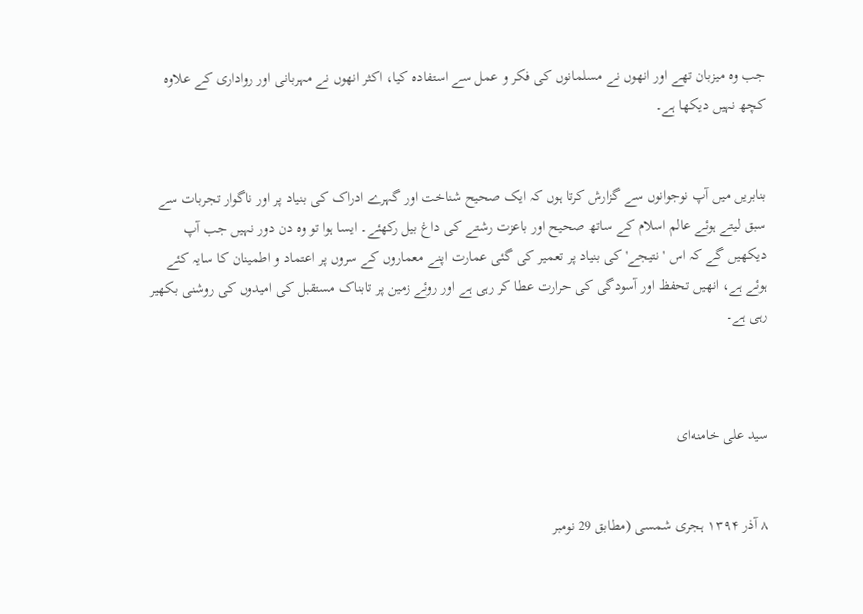جب وہ میزبان تھے اور انھوں نے مسلمانوں کی فکر و عمل سے استفادہ کیا، اکثر انھوں نے مہربانی اور رواداری کے علاوہ کچھ نہیں دیکھا ہے۔


بنابریں میں آپ نوجوانوں سے گزارش کرتا ہوں کہ ایک صحیح شناخت اور گہرے ادراک کی بنیاد پر اور ناگوار تجربات سے سبق لیتے ہوئے عالم اسلام کے ساتھ صحیح اور باعزت رشتے کی داغ بیل رکھئے۔ ایسا ہوا تو وہ دن دور نہیں جب آپ دیکھیں گے کہ اس 'نتیجے' کی بنیاد پر تعمیر کی گئی عمارت اپنے معماروں کے سروں پر اعتماد و اطمینان کا سایہ کئے ہوئے ہے، انھیں تحفظ اور آسودگی کی حرارت عطا کر رہی ہے اور روئے زمین پر تابناک مستقبل کی امیدوں کی روشنی بکھیر رہی ہے۔



سید علی خامنه‌ای


۸ آذر ۱۳۹۴ ہجری شمسی (مطابق 29 نومبر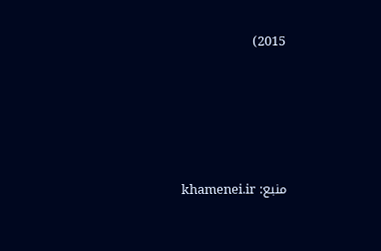2015)





منبع: khamenei.ir